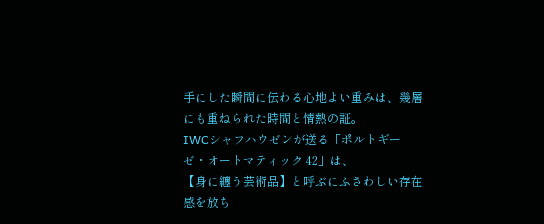手にした瞬間に伝わる心地よい重みは、幾層にも重ねられた時間と情熱の証。
IWCシャフハウゼンが送る「ポルトギーゼ・オートマティック 42」は、
【身に纏う芸術品】と呼ぶにふさわしい存在感を放ち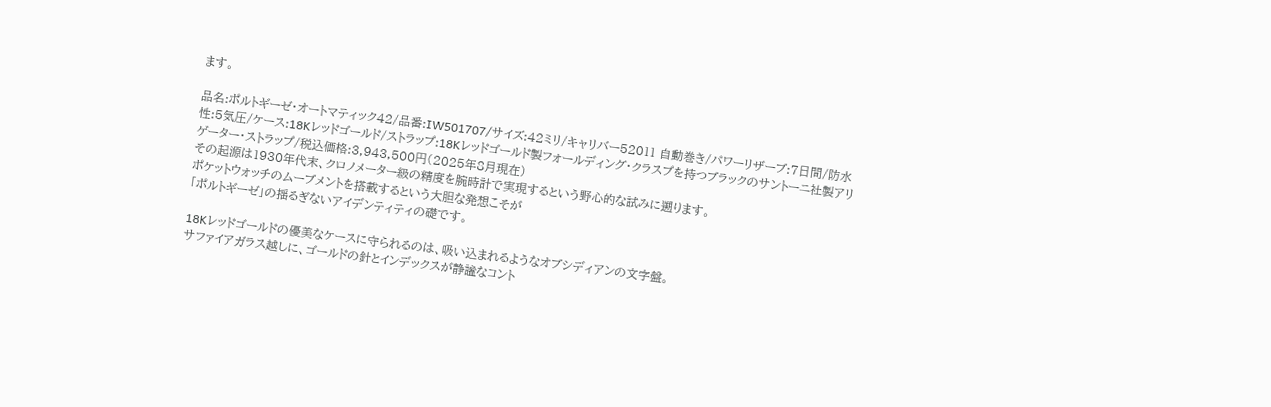ます。

品名:ポルトギーゼ・オートマティック42/品番:IW501707/サイズ:42ミリ/キャリバー52011 自動巻き/パワーリザーブ:7日間/防水性:5気圧/ケース:18Kレッドゴールド/ストラップ:18Kレッドゴールド製フォールディング・クラスプを持つブラックのサントーニ社製アリゲーター・ストラップ/税込価格:3,943,500円(2025年8月現在)
その起源は1930年代末、クロノメーター級の精度を腕時計で実現するという野心的な試みに遡ります。
ポケットウォッチのムーブメントを搭載するという大胆な発想こそが
「ポルトギーゼ」の揺るぎないアイデンティティの礎です。

18Kレッドゴールドの優美なケースに守られるのは、吸い込まれるようなオブシディアンの文字盤。
サファイアガラス越しに、ゴールドの針とインデックスが静謐なコント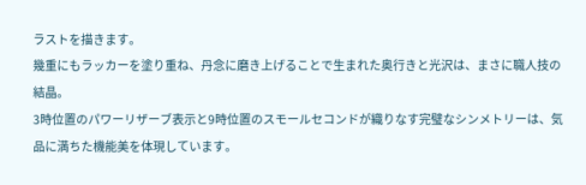ラストを描きます。
幾重にもラッカーを塗り重ね、丹念に磨き上げることで生まれた奥行きと光沢は、まさに職人技の結晶。
3時位置のパワーリザーブ表示と9時位置のスモールセコンドが織りなす完璧なシンメトリーは、気品に満ちた機能美を体現しています。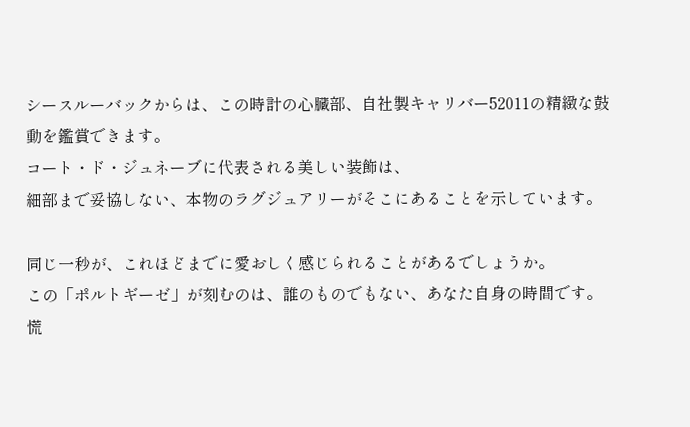シースルーバックからは、この時計の心臓部、自社製キャリバー52011の精緻な鼓動を鑑賞できます。
コート・ド・ジュネーブに代表される美しい装飾は、
細部まで妥協しない、本物のラグジュアリーがそこにあることを示しています。

同じ一秒が、これほどまでに愛おしく感じられることがあるでしょうか。
この「ポルトギーゼ」が刻むのは、誰のものでもない、あなた自身の時間です。
慌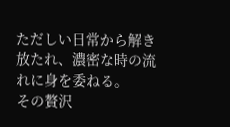ただしい日常から解き放たれ、濃密な時の流れに身を委ねる。
その贅沢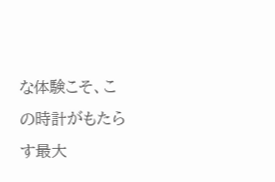な体験こそ、この時計がもたらす最大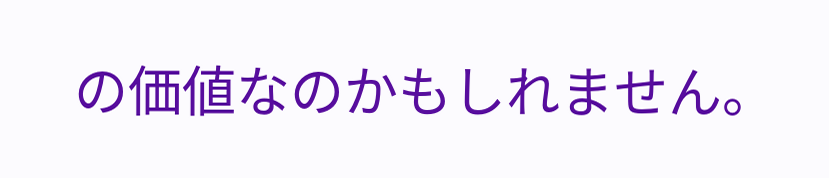の価値なのかもしれません。